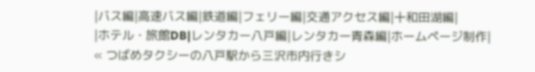|バス編|高速バス編|鉄道編|フェリー編|交通アクセス編|十和田湖編|
|ホテル・旅館DB|レンタカー八戸編|レンタカー青森編|ホームページ制作|
« つばめタクシーの八戸駅から三沢市内行きシ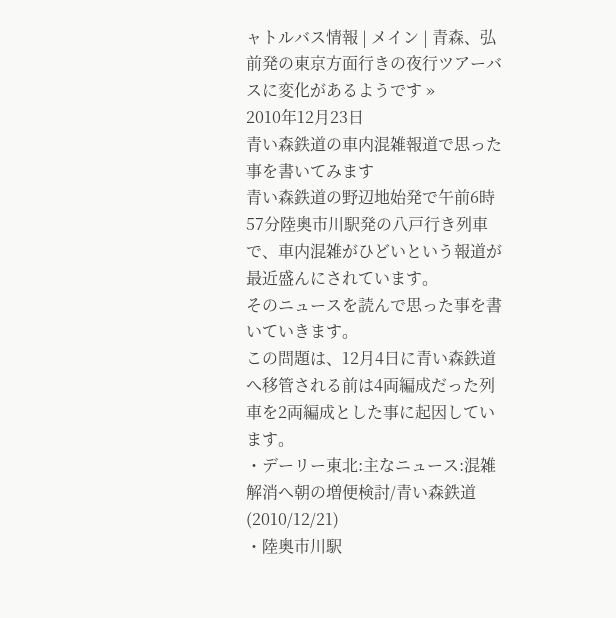ャトルバス情報 | メイン | 青森、弘前発の東京方面行きの夜行ツアーバスに変化があるようです »
2010年12月23日
青い森鉄道の車内混雑報道で思った事を書いてみます
青い森鉄道の野辺地始発で午前6時57分陸奥市川駅発の八戸行き列車で、車内混雑がひどいという報道が最近盛んにされています。
そのニュースを読んで思った事を書いていきます。
この問題は、12月4日に青い森鉄道へ移管される前は4両編成だった列車を2両編成とした事に起因しています。
・デーリー東北:主なニュース:混雑解消へ朝の増便検討/青い森鉄道(2010/12/21)
・陸奥市川駅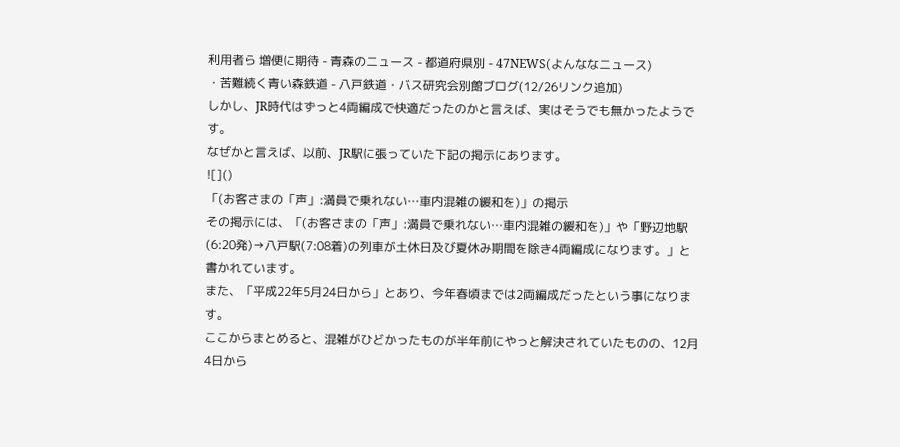利用者ら 増便に期待 - 青森のニュース - 都道府県別 - 47NEWS(よんななニュース)
・苦難続く青い森鉄道 - 八戸鉄道・バス研究会別館ブログ(12/26リンク追加)
しかし、JR時代はずっと4両編成で快適だったのかと言えば、実はそうでも無かったようです。
なぜかと言えば、以前、JR駅に張っていた下記の掲示にあります。
![]()
「(お客さまの「声」:満員で乗れない…車内混雑の緩和を)」の掲示
その掲示には、「(お客さまの「声」:満員で乗れない…車内混雑の緩和を)」や「野辺地駅(6:20発)→八戸駅(7:08着)の列車が土休日及び夏休み期間を除き4両編成になります。」と書かれています。
また、「平成22年5月24日から」とあり、今年春頃までは2両編成だったという事になります。
ここからまとめると、混雑がひどかったものが半年前にやっと解決されていたものの、12月4日から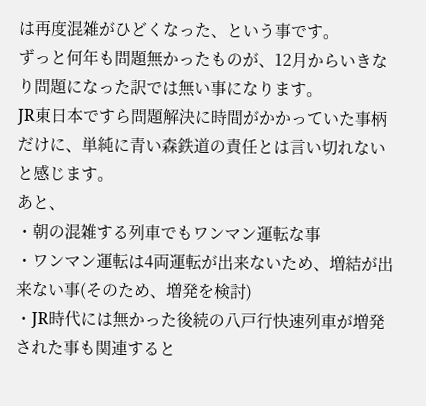は再度混雑がひどくなった、という事です。
ずっと何年も問題無かったものが、12月からいきなり問題になった訳では無い事になります。
JR東日本ですら問題解決に時間がかかっていた事柄だけに、単純に青い森鉄道の責任とは言い切れないと感じます。
あと、
・朝の混雑する列車でもワンマン運転な事
・ワンマン運転は4両運転が出来ないため、増結が出来ない事(そのため、増発を検討)
・JR時代には無かった後続の八戸行快速列車が増発された事も関連すると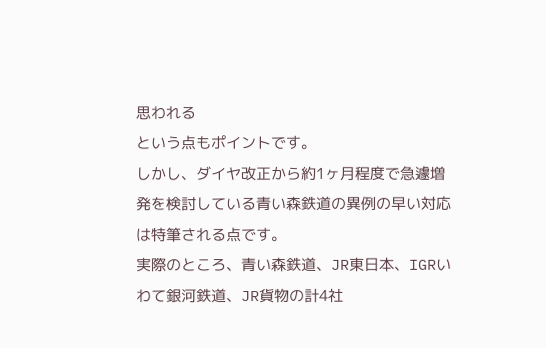思われる
という点もポイントです。
しかし、ダイヤ改正から約1ヶ月程度で急遽増発を検討している青い森鉄道の異例の早い対応は特筆される点です。
実際のところ、青い森鉄道、JR東日本、IGRいわて銀河鉄道、JR貨物の計4社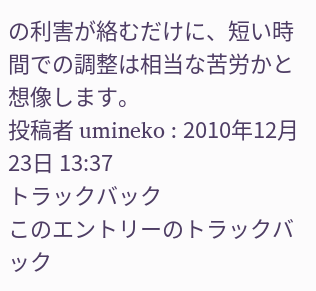の利害が絡むだけに、短い時間での調整は相当な苦労かと想像します。
投稿者 umineko : 2010年12月23日 13:37
トラックバック
このエントリーのトラックバック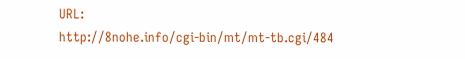URL:
http://8nohe.info/cgi-bin/mt/mt-tb.cgi/484